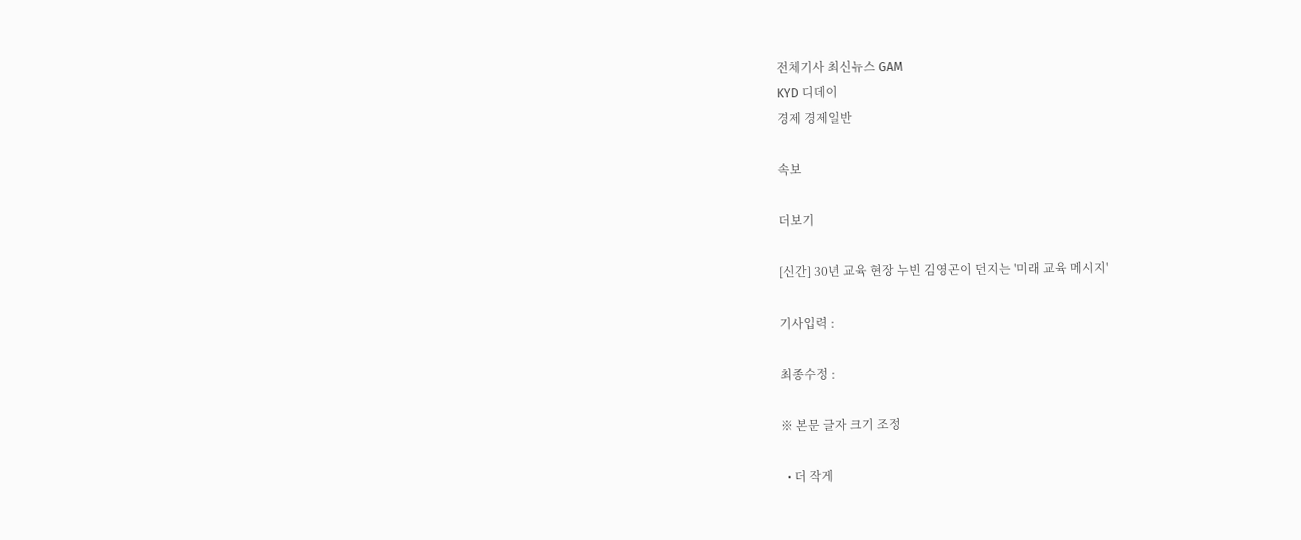전체기사 최신뉴스 GAM
KYD 디데이
경제 경제일반

속보

더보기

[신간] 30년 교육 현장 누빈 김영곤이 던지는 '미래 교육 메시지'

기사입력 :

최종수정 :

※ 본문 글자 크기 조정

  • 더 작게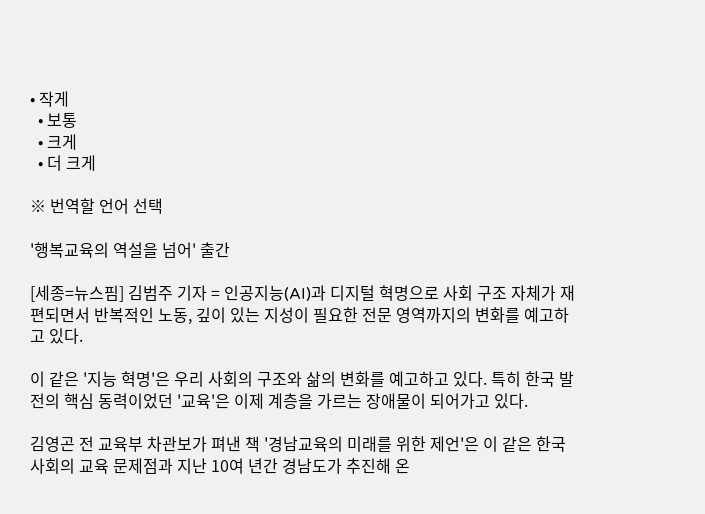• 작게
  • 보통
  • 크게
  • 더 크게

※ 번역할 언어 선택

'행복교육의 역설을 넘어' 출간

[세종=뉴스핌] 김범주 기자 = 인공지능(AI)과 디지털 혁명으로 사회 구조 자체가 재편되면서 반복적인 노동, 깊이 있는 지성이 필요한 전문 영역까지의 변화를 예고하고 있다.

이 같은 '지능 혁명'은 우리 사회의 구조와 삶의 변화를 예고하고 있다. 특히 한국 발전의 핵심 동력이었던 '교육'은 이제 계층을 가르는 장애물이 되어가고 있다.

김영곤 전 교육부 차관보가 펴낸 책 '경남교육의 미래를 위한 제언'은 이 같은 한국 사회의 교육 문제점과 지난 10여 년간 경남도가 추진해 온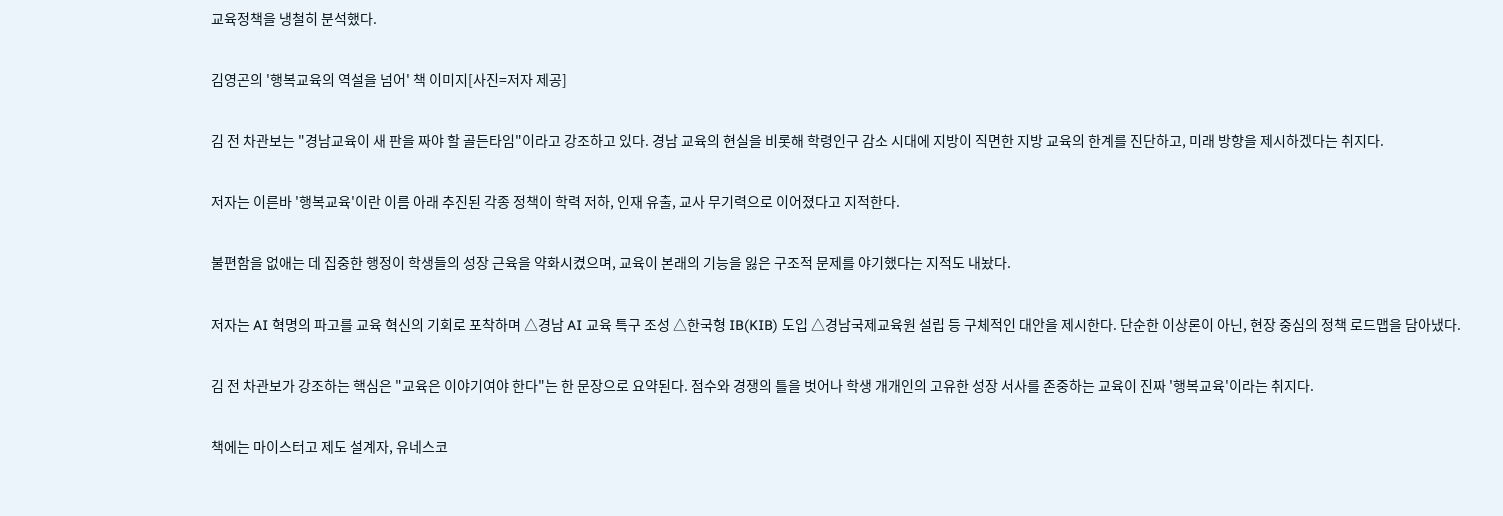교육정책을 냉철히 분석했다.

김영곤의 '행복교육의 역설을 넘어' 책 이미지[사진=저자 제공]

김 전 차관보는 "경남교육이 새 판을 짜야 할 골든타임"이라고 강조하고 있다. 경남 교육의 현실을 비롯해 학령인구 감소 시대에 지방이 직면한 지방 교육의 한계를 진단하고, 미래 방향을 제시하겠다는 취지다.

저자는 이른바 '행복교육'이란 이름 아래 추진된 각종 정책이 학력 저하, 인재 유출, 교사 무기력으로 이어졌다고 지적한다.

불편함을 없애는 데 집중한 행정이 학생들의 성장 근육을 약화시켰으며, 교육이 본래의 기능을 잃은 구조적 문제를 야기했다는 지적도 내놨다.

저자는 AI 혁명의 파고를 교육 혁신의 기회로 포착하며 △경남 AI 교육 특구 조성 △한국형 IB(KIB) 도입 △경남국제교육원 설립 등 구체적인 대안을 제시한다. 단순한 이상론이 아닌, 현장 중심의 정책 로드맵을 담아냈다.

김 전 차관보가 강조하는 핵심은 "교육은 이야기여야 한다"는 한 문장으로 요약된다. 점수와 경쟁의 틀을 벗어나 학생 개개인의 고유한 성장 서사를 존중하는 교육이 진짜 '행복교육'이라는 취지다.

책에는 마이스터고 제도 설계자, 유네스코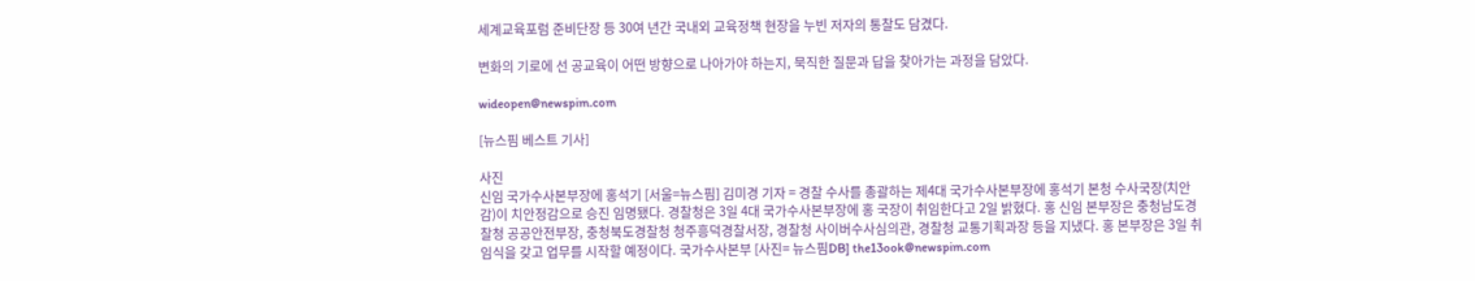세계교육포럼 준비단장 등 30여 년간 국내외 교육정책 현장을 누빈 저자의 통찰도 담겼다.

변화의 기로에 선 공교육이 어떤 방향으로 나아가야 하는지, 묵직한 질문과 답을 찾아가는 과정을 담았다.

wideopen@newspim.com

[뉴스핌 베스트 기사]

사진
신임 국가수사본부장에 홍석기 [서울=뉴스핌] 김미경 기자 = 경찰 수사를 총괄하는 제4대 국가수사본부장에 홍석기 본청 수사국장(치안감)이 치안정감으로 승진 임명됐다. 경찰청은 3일 4대 국가수사본부장에 홍 국장이 취임한다고 2일 밝혔다. 홍 신임 본부장은 충청남도경찰청 공공안전부장, 충청북도경찰청 청주흥덕경찰서장, 경찰청 사이버수사심의관, 경찰청 교통기획과장 등을 지냈다. 홍 본부장은 3일 취임식을 갖고 업무를 시작할 예정이다. 국가수사본부 [사진= 뉴스핌DB] the13ook@newspim.com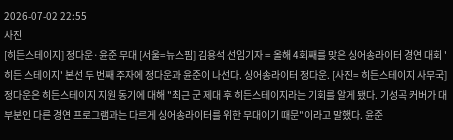2026-07-02 22:55
사진
[히든스테이지] 정다운·윤준 무대 [서울=뉴스핌] 김용석 선임기자 = 올해 4회째를 맞은 싱어송라이터 경연 대회 '히든 스테이지' 본선 두 번째 주자에 정다운과 윤준이 나선다. 싱어송라이터 정다운. [사진= 히든스테이지 사무국] 정다운은 히든스테이지 지원 동기에 대해 "최근 군 제대 후 히든스테이지라는 기회를 알게 됐다. 기성곡 커버가 대부분인 다른 경연 프로그램과는 다르게 싱어송라이터를 위한 무대이기 때문"이라고 말했다. 윤준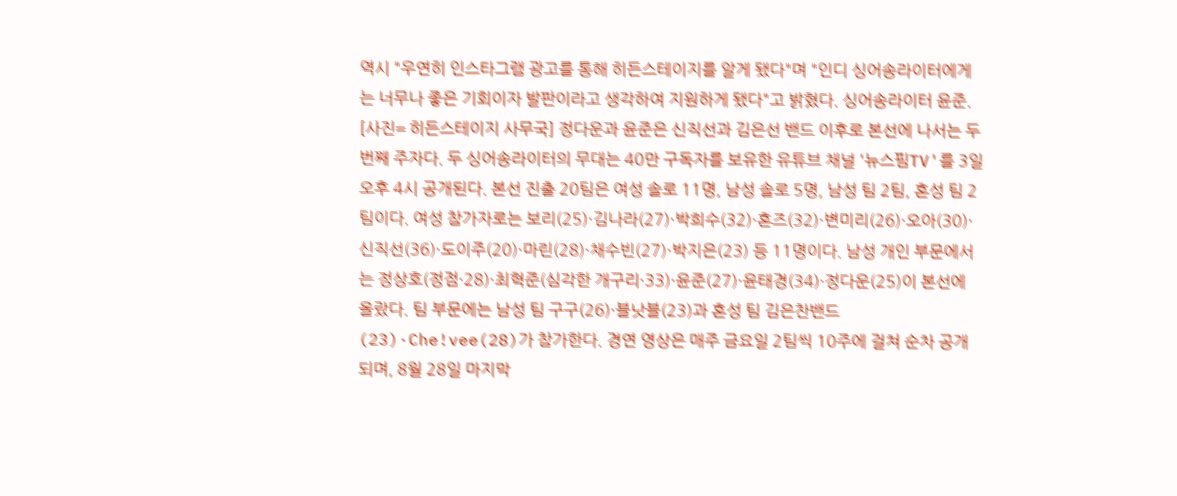역시 "우연히 인스타그램 광고를 통해 히든스테이지를 알게 됐다"며 "인디 싱어송라이터에게는 너무나 좋은 기회이자 발판이라고 생각하여 지원하게 됐다"고 밝혔다. 싱어송라이터 윤준. [사진= 히든스테이지 사무국] 정다운과 윤준은 신직선과 김은선 밴드 이후로 본선에 나서는 두번째 주자다. 두 싱어송라이터의 무대는 40만 구독자를 보유한 유튜브 채널 '뉴스핌TV'를 3일 오후 4시 공개된다. 본선 진출 20팀은 여성 솔로 11명, 남성 솔로 5명, 남성 팀 2팀, 혼성 팀 2팀이다. 여성 참가자로는 보리(25)·김나라(27)·박희수(32)·혼즈(32)·변미리(26)·오아(30)·신직선(36)·도이주(20)·마린(28)·채수빈(27)·박지은(23) 등 11명이다. 남성 개인 부문에서는 정상호(정점·28)·최혁준(심각한 개구리·33)·윤준(27)·윤태경(34)·정다운(25)이 본선에 올랐다. 팀 부문에는 남성 팀 구구(26)·블낫블(23)과 혼성 팀 김은찬밴드(23)·Che!vee(28)가 참가한다. 경연 영상은 매주 금요일 2팀씩 10주에 걸쳐 순차 공개되며, 8월 28일 마지막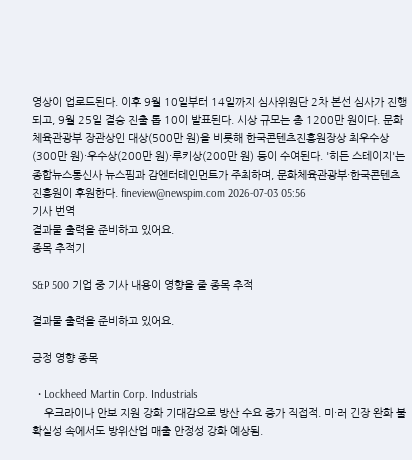영상이 업로드된다. 이후 9월 10일부터 14일까지 심사위원단 2차 본선 심사가 진행되고, 9월 25일 결승 진출 톱 10이 발표된다. 시상 규모는 총 1200만 원이다. 문화체육관광부 장관상인 대상(500만 원)을 비롯해 한국콘텐츠진흥원장상 최우수상(300만 원)·우수상(200만 원)·루키상(200만 원) 등이 수여된다. '히든 스테이지'는 종합뉴스통신사 뉴스핌과 감엔터테인먼트가 주최하며, 문화체육관광부·한국콘텐츠진흥원이 후원한다. fineview@newspim.com 2026-07-03 05:56
기사 번역
결과물 출력을 준비하고 있어요.
종목 추적기

S&P 500 기업 중 기사 내용이 영향을 줄 종목 추적

결과물 출력을 준비하고 있어요.

긍정 영향 종목

  • Lockheed Martin Corp. Industrials
    우크라이나 안보 지원 강화 기대감으로 방산 수요 증가 직접적. 미·러 긴장 완화 불확실성 속에서도 방위산업 매출 안정성 강화 예상됨.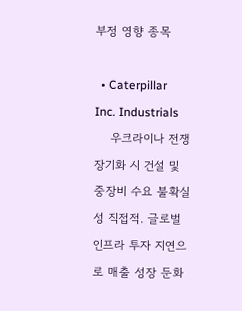부정 영향 종목

  • Caterpillar Inc. Industrials
    우크라이나 전쟁 장기화 시 건설 및 중장비 수요 불확실성 직접적. 글로벌 인프라 투자 지연으로 매출 성장 둔화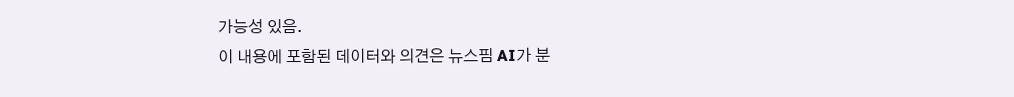가능성 있음.
이 내용에 포함된 데이터와 의견은 뉴스핌 AI가 분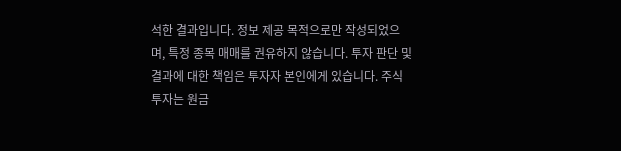석한 결과입니다. 정보 제공 목적으로만 작성되었으며, 특정 종목 매매를 권유하지 않습니다. 투자 판단 및 결과에 대한 책임은 투자자 본인에게 있습니다. 주식 투자는 원금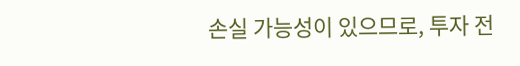손실 가능성이 있으므로, 투자 전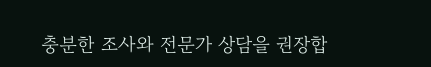충분한 조사와 전문가 상담을 권장합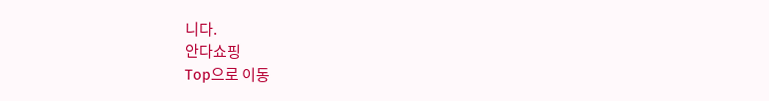니다.
안다쇼핑
Top으로 이동